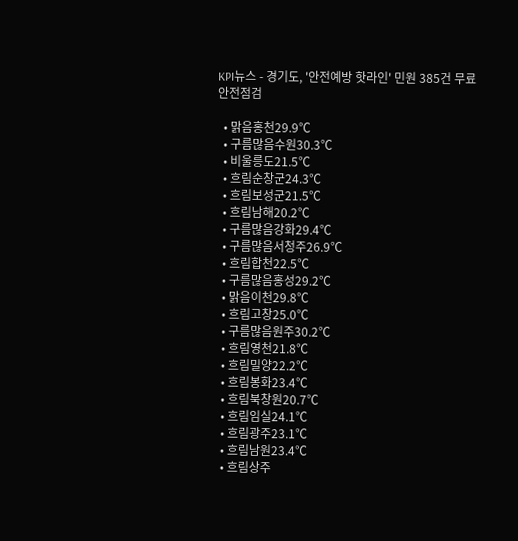KPI뉴스 - 경기도, '안전예방 핫라인' 민원 385건 무료 안전점검

  • 맑음홍천29.9℃
  • 구름많음수원30.3℃
  • 비울릉도21.5℃
  • 흐림순창군24.3℃
  • 흐림보성군21.5℃
  • 흐림남해20.2℃
  • 구름많음강화29.4℃
  • 구름많음서청주26.9℃
  • 흐림합천22.5℃
  • 구름많음홍성29.2℃
  • 맑음이천29.8℃
  • 흐림고창25.0℃
  • 구름많음원주30.2℃
  • 흐림영천21.8℃
  • 흐림밀양22.2℃
  • 흐림봉화23.4℃
  • 흐림북창원20.7℃
  • 흐림임실24.1℃
  • 흐림광주23.1℃
  • 흐림남원23.4℃
  • 흐림상주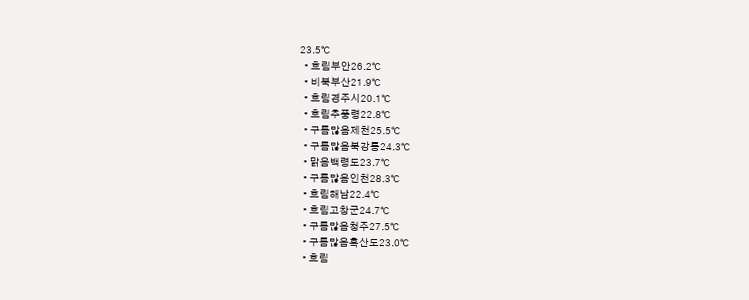23.5℃
  • 흐림부안26.2℃
  • 비북부산21.9℃
  • 흐림경주시20.1℃
  • 흐림추풍령22.8℃
  • 구름많음제천25.5℃
  • 구름많음북강릉24.3℃
  • 맑음백령도23.7℃
  • 구름많음인천28.3℃
  • 흐림해남22.4℃
  • 흐림고창군24.7℃
  • 구름많음청주27.5℃
  • 구름많음흑산도23.0℃
  • 흐림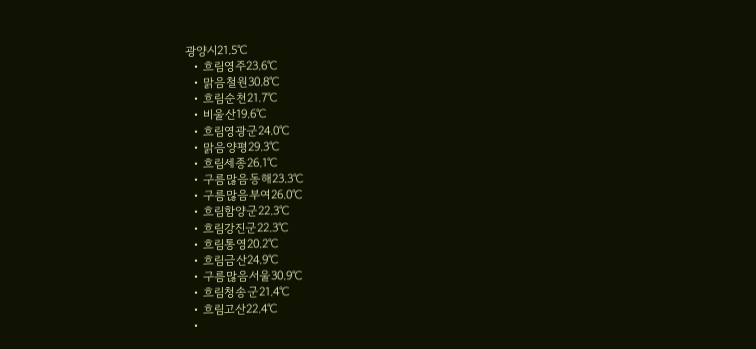광양시21.5℃
  • 흐림영주23.6℃
  • 맑음철원30.8℃
  • 흐림순천21.7℃
  • 비울산19.6℃
  • 흐림영광군24.0℃
  • 맑음양평29.3℃
  • 흐림세종26.1℃
  • 구름많음동해23.3℃
  • 구름많음부여26.0℃
  • 흐림함양군22.3℃
  • 흐림강진군22.3℃
  • 흐림통영20.2℃
  • 흐림금산24.9℃
  • 구름많음서울30.9℃
  • 흐림청송군21.4℃
  • 흐림고산22.4℃
  •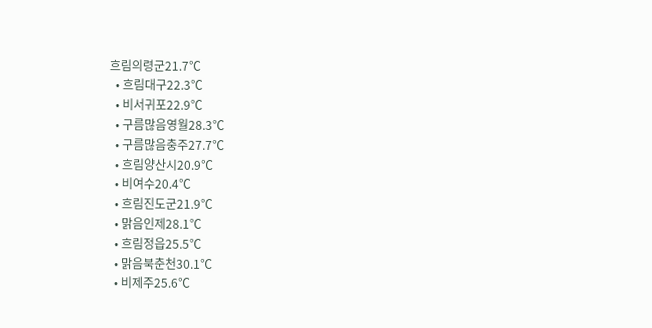흐림의령군21.7℃
  • 흐림대구22.3℃
  • 비서귀포22.9℃
  • 구름많음영월28.3℃
  • 구름많음충주27.7℃
  • 흐림양산시20.9℃
  • 비여수20.4℃
  • 흐림진도군21.9℃
  • 맑음인제28.1℃
  • 흐림정읍25.5℃
  • 맑음북춘천30.1℃
  • 비제주25.6℃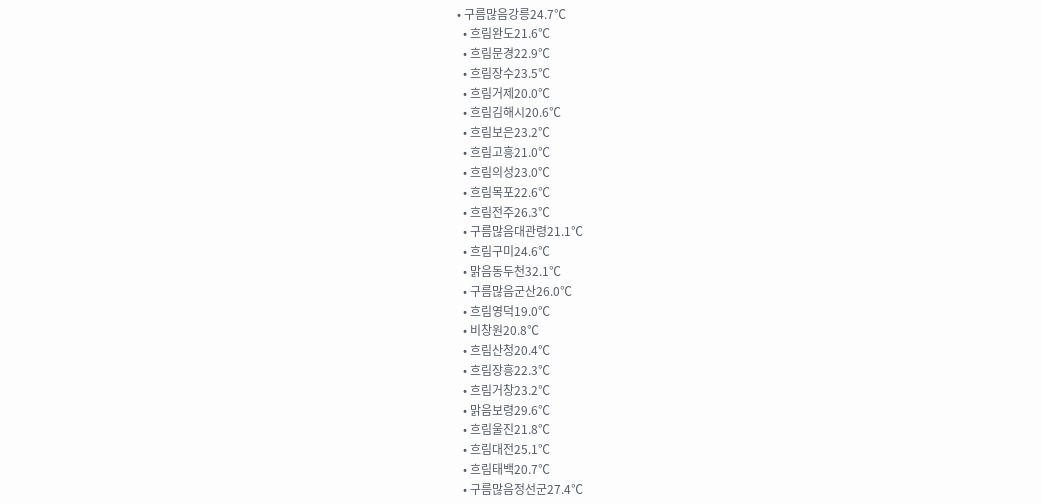• 구름많음강릉24.7℃
  • 흐림완도21.6℃
  • 흐림문경22.9℃
  • 흐림장수23.5℃
  • 흐림거제20.0℃
  • 흐림김해시20.6℃
  • 흐림보은23.2℃
  • 흐림고흥21.0℃
  • 흐림의성23.0℃
  • 흐림목포22.6℃
  • 흐림전주26.3℃
  • 구름많음대관령21.1℃
  • 흐림구미24.6℃
  • 맑음동두천32.1℃
  • 구름많음군산26.0℃
  • 흐림영덕19.0℃
  • 비창원20.8℃
  • 흐림산청20.4℃
  • 흐림장흥22.3℃
  • 흐림거창23.2℃
  • 맑음보령29.6℃
  • 흐림울진21.8℃
  • 흐림대전25.1℃
  • 흐림태백20.7℃
  • 구름많음정선군27.4℃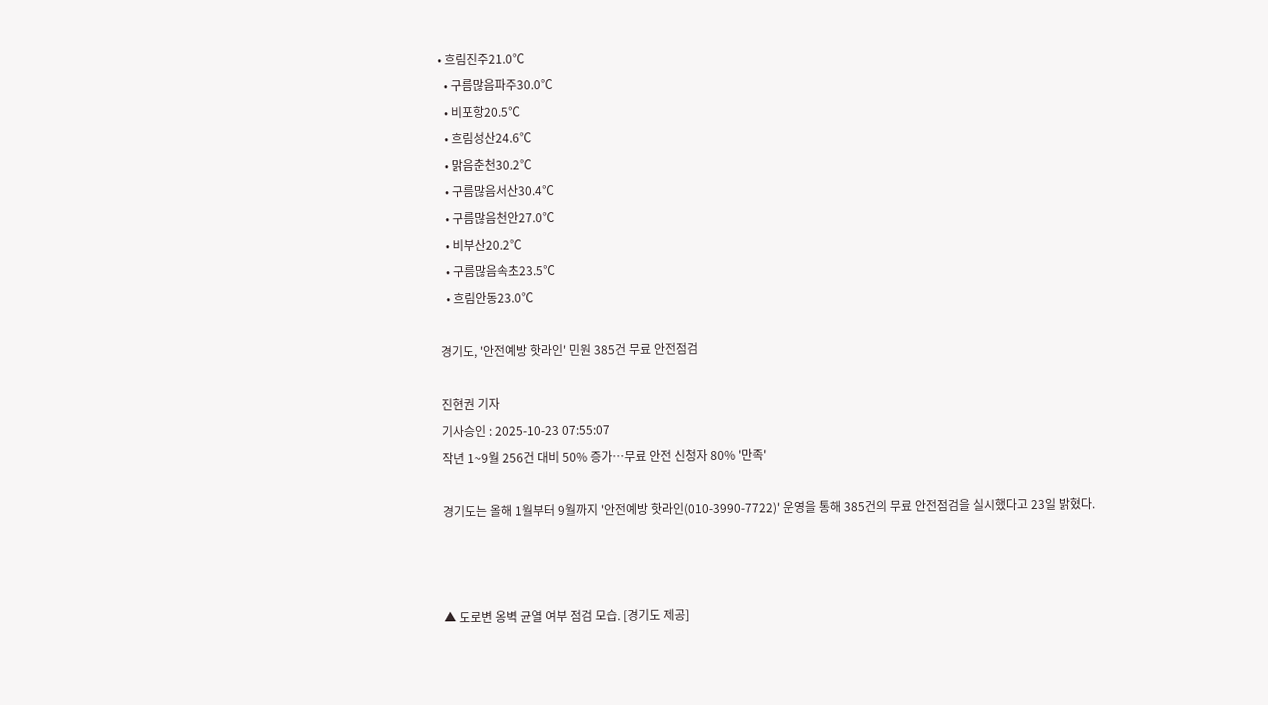• 흐림진주21.0℃
  • 구름많음파주30.0℃
  • 비포항20.5℃
  • 흐림성산24.6℃
  • 맑음춘천30.2℃
  • 구름많음서산30.4℃
  • 구름많음천안27.0℃
  • 비부산20.2℃
  • 구름많음속초23.5℃
  • 흐림안동23.0℃

경기도, '안전예방 핫라인' 민원 385건 무료 안전점검

진현권 기자
기사승인 : 2025-10-23 07:55:07
작년 1~9월 256건 대비 50% 증가…무료 안전 신청자 80% '만족'

경기도는 올해 1월부터 9월까지 '안전예방 핫라인(010-3990-7722)' 운영을 통해 385건의 무료 안전점검을 실시했다고 23일 밝혔다.



▲ 도로변 옹벽 균열 여부 점검 모습. [경기도 제공]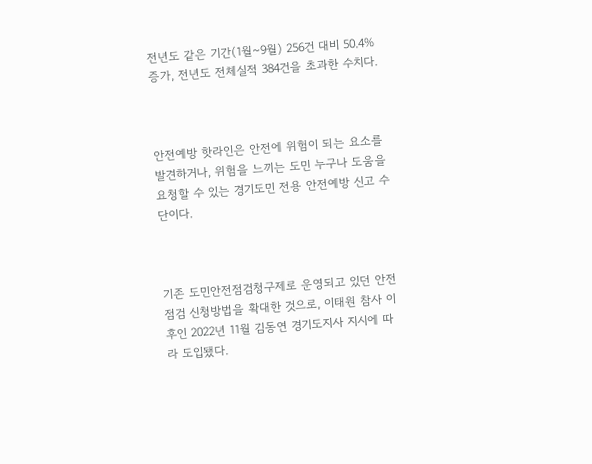전년도 같은 기간(1월~9월) 256건 대비 50.4% 증가, 전년도 전체실적 384건을 초과한 수치다.



안전예방 핫라인은 안전에 위험이 되는 요소를 발견하거나, 위험을 느끼는 도민 누구나 도움을 요청할 수 있는 경기도민 전용 안전예방 신고 수단이다.



기존 도민안전점검청구제로 운영되고 있던 안전점검 신청방법을 확대한 것으로, 이태원 참사 이후인 2022년 11월 김동연 경기도지사 지시에 따라 도입됐다.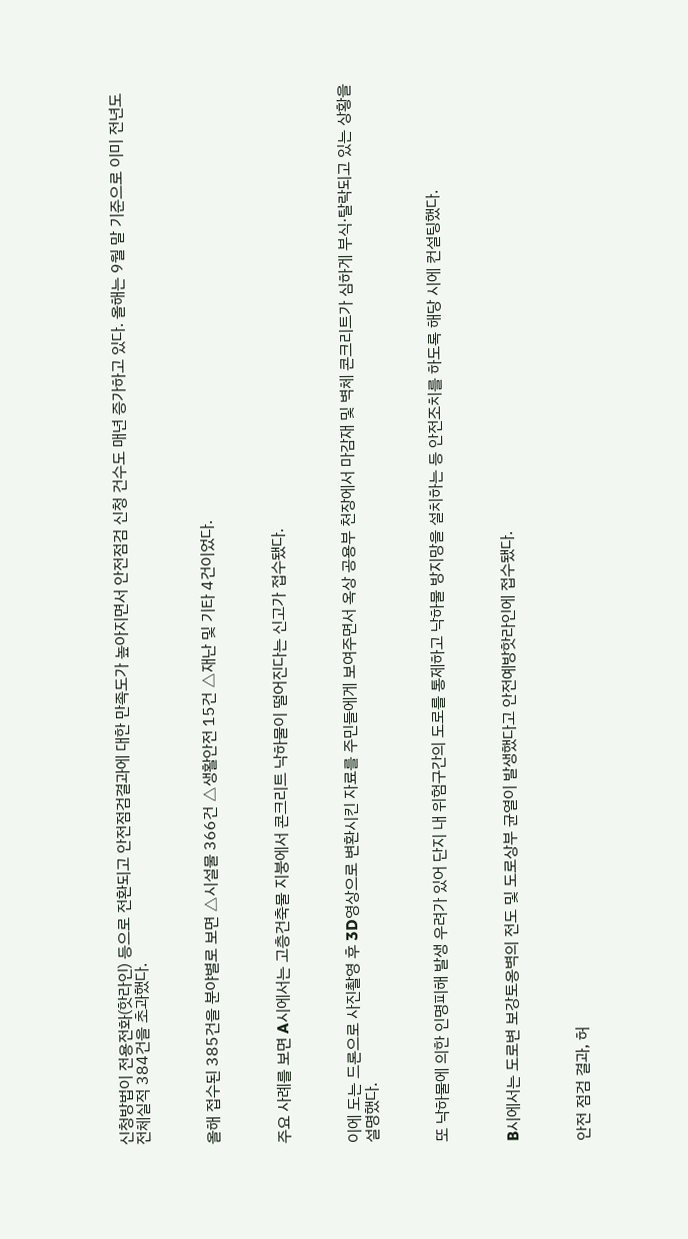신청방법이 전용전화(핫라인) 등으로 전환되고 안전점검결과에 대한 만족도가 높아지면서 안전점검 신청 건수도 매년 증가하고 있다. 올해는 9월 말 기준으로 이미 전년도 전체실적 384건을 초과했다.



올해 접수된 385건을 분야별로 보면 △시설물 366건 △생활안전 15건 △재난 및 기타 4건이었다.



주요 사례를 보면 A시에서는 고층건축물 지붕에서 콘크리트 낙하물이 떨어진다는 신고가 접수됐다.



이에 도는 드론으로 사진촬영 후 3D영상으로 변환시킨 자료를 주민들에게 보여주면서 옥상 공용부 천장에서 마감재 및 벽체 콘크리트가 심하게 부식·탈락되고 있는 상황을 설명했다.



또 낙하물에 의한 인명피해 발생 우려가 있어 단지 내 위험구간의 도로를 통제하고 낙하물 방지망을 설치하는 등 안전조치를 하도록 해당 시에 컨설팅했다.



B시에서는 도로변 보강토옹벽의 전도 및 도로상부 균열이 발생했다고 안전예방핫라인에 접수됐다.



안전 점검 결과, 허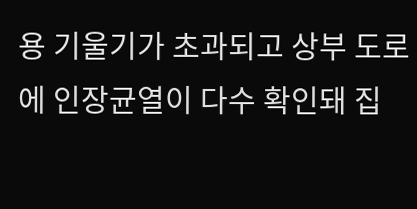용 기울기가 초과되고 상부 도로에 인장균열이 다수 확인돼 집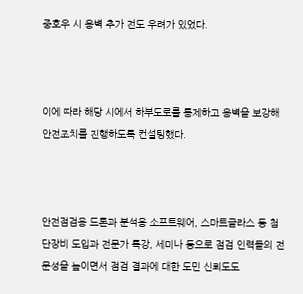중호우 시 옹벽 추가 전도 우려가 있었다.



이에 따라 해당 시에서 하부도로를 통제하고 옹벽을 보강해 안전조치를 진행하도록 컨설팅했다.



안전점검용 드론과 분석용 소프트웨어, 스마트글라스 등 첨단장비 도입과 전문가 특강, 세미나 등으로 점검 인력들의 전문성을 높이면서 점검 결과에 대한 도민 신뢰도도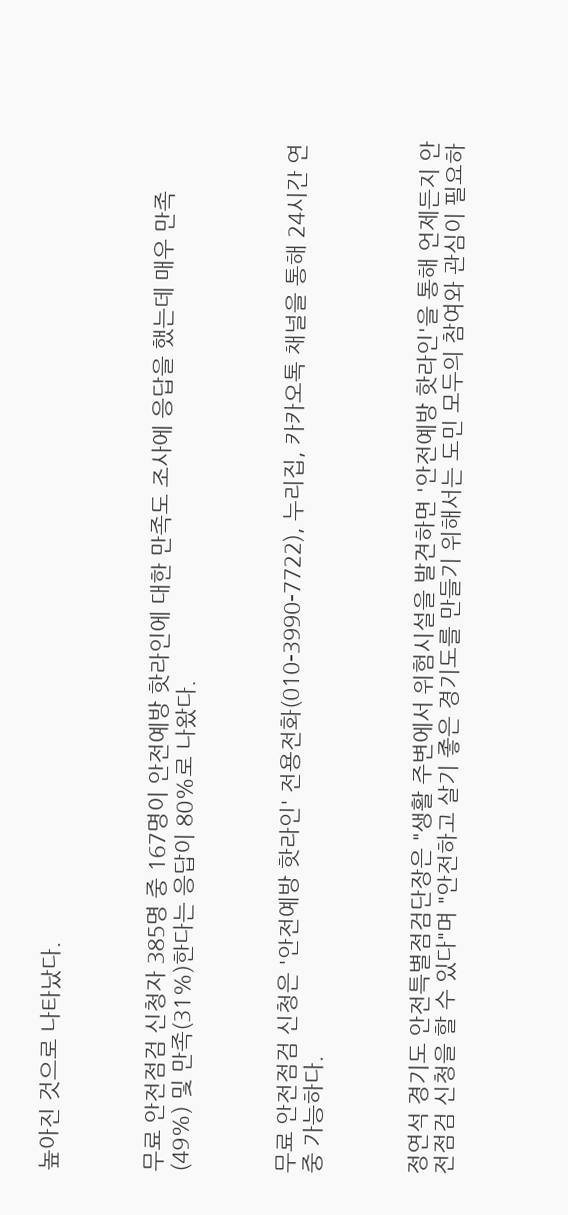높아진 것으로 나타났다.



무료 안전점검 신청자 385명 중 167명이 안전예방 핫라인에 대한 만족도 조사에 응답을 했는데 매우 만족(49%) 및 만족(31%)한다는 응답이 80%로 나왔다.



무료 안전점검 신청은 '안전예방 핫라인' 전용전화(010-3990-7722), 누리집, 카카오톡 채널을 통해 24시간 연중 가능하다.



정연석 경기도 안전특별점검단장은 "생활 주변에서 위험시설을 발견하면 '안전예방 핫라인'을 통해 언제든지 안전점검 신청을 할 수 있다"며 "안전하고 살기 좋은 경기도를 만들기 위해서는 도민 모두의 참여와 관심이 필요하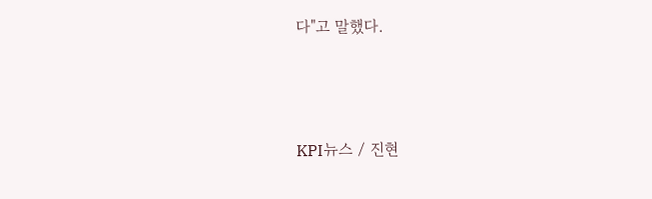다"고 말했다.



KPI뉴스 / 진현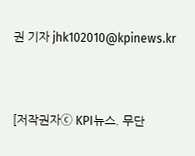권 기자 jhk102010@kpinews.kr



[저작권자ⓒ KPI뉴스. 무단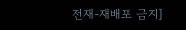전재-재배포 금지]